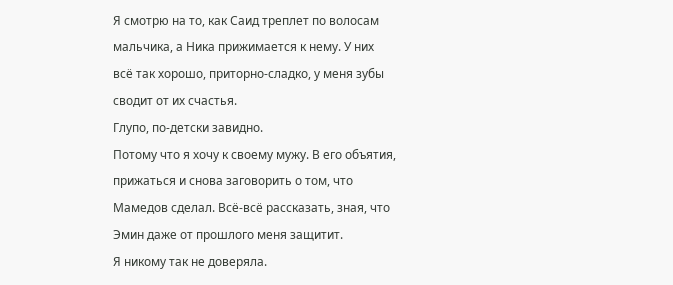Я смотрю на то, как Саид треплет по волосам мальчика, а Ника прижимается к нему. У них всё так хорошо, приторно-сладко, у меня зубы сводит от их счастья.
Глупо, по-детски завидно.
Потому что я хочу к своему мужу. В его объятия, прижаться и снова заговорить о том, что Мамедов сделал. Всё-всё рассказать, зная, что Эмин даже от прошлого меня защитит.
Я никому так не доверяла.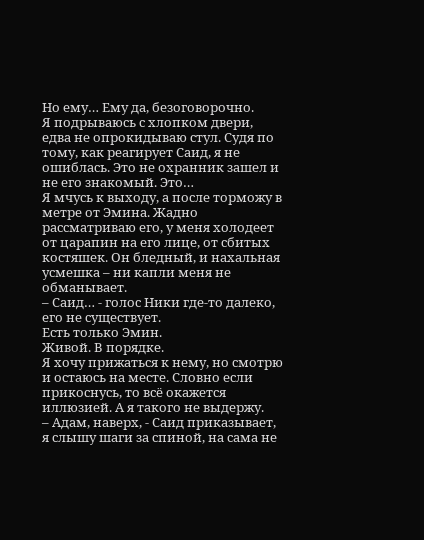Но ему… Ему да, безоговорочно.
Я подрываюсь с хлопком двери, едва не опрокидываю стул. Судя по тому, как реагирует Саид, я не ошиблась. Это не охранник зашел и не его знакомый. Это…
Я мчусь к выходу, а после торможу в метре от Эмина. Жадно рассматриваю его, у меня холодеет от царапин на его лице, от сбитых костяшек. Он бледный, и нахальная усмешка – ни капли меня не обманывает.
– Саид… - голос Ники где-то далеко, его не существует.
Есть только Эмин.
Живой. В порядке.
Я хочу прижаться к нему, но смотрю и остаюсь на месте. Словно если прикоснусь, то всё окажется иллюзией. А я такого не выдержу.
– Адам, наверх, - Саид приказывает, я слышу шаги за спиной, на сама не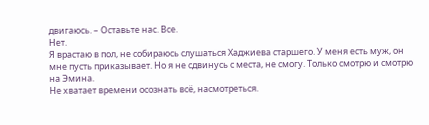двигаюсь. – Оставьте нас. Все.
Нет.
Я врастаю в пол, не собираюсь слушаться Хаджиева старшего. У меня есть муж, он мне пусть приказывает. Но я не сдвинусь с места, не смогу. Только смотрю и смотрю на Эмина.
Не хватает времени осознать всё, насмотреться.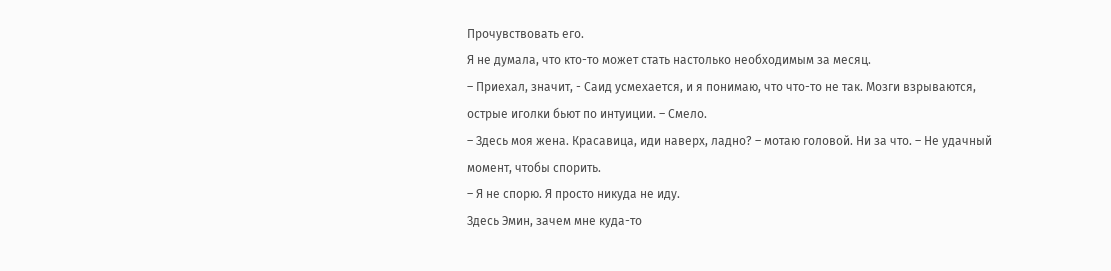Прочувствовать его.
Я не думала, что кто-то может стать настолько необходимым за месяц.
– Приехал, значит, - Саид усмехается, и я понимаю, что что-то не так. Мозги взрываются, острые иголки бьют по интуиции. – Смело.
– Здесь моя жена. Красавица, иди наверх, ладно? – мотаю головой. Ни за что. – Не удачный момент, чтобы спорить.
– Я не спорю. Я просто никуда не иду.
Здесь Эмин, зачем мне куда-то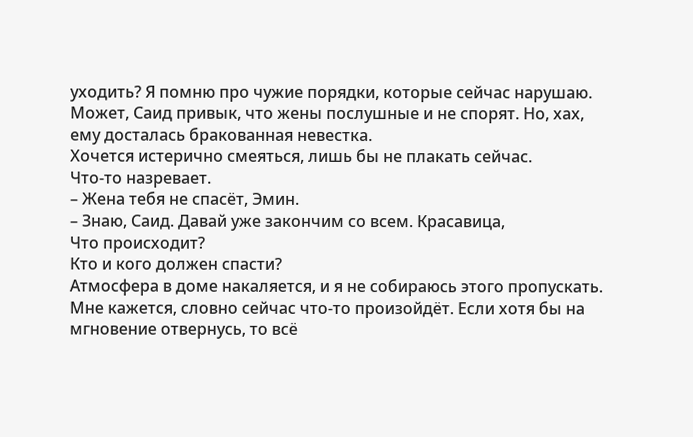уходить? Я помню про чужие порядки, которые сейчас нарушаю. Может, Саид привык, что жены послушные и не спорят. Но, хах, ему досталась бракованная невестка.
Хочется истерично смеяться, лишь бы не плакать сейчас.
Что-то назревает.
– Жена тебя не спасёт, Эмин.
– Знаю, Саид. Давай уже закончим со всем. Красавица,
Что происходит?
Кто и кого должен спасти?
Атмосфера в доме накаляется, и я не собираюсь этого пропускать. Мне кажется, словно сейчас что-то произойдёт. Если хотя бы на мгновение отвернусь, то всё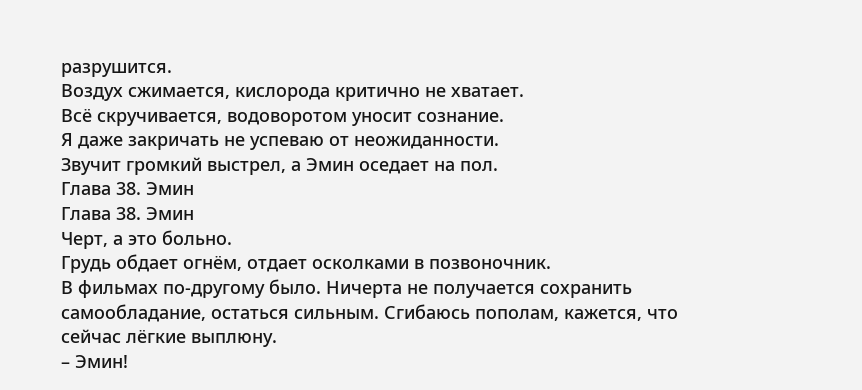разрушится.
Воздух сжимается, кислорода критично не хватает.
Всё скручивается, водоворотом уносит сознание.
Я даже закричать не успеваю от неожиданности.
Звучит громкий выстрел, а Эмин оседает на пол.
Глава 38. Эмин
Глава 38. Эмин
Черт, а это больно.
Грудь обдает огнём, отдает осколками в позвоночник.
В фильмах по-другому было. Ничерта не получается сохранить самообладание, остаться сильным. Сгибаюсь пополам, кажется, что сейчас лёгкие выплюну.
– Эмин!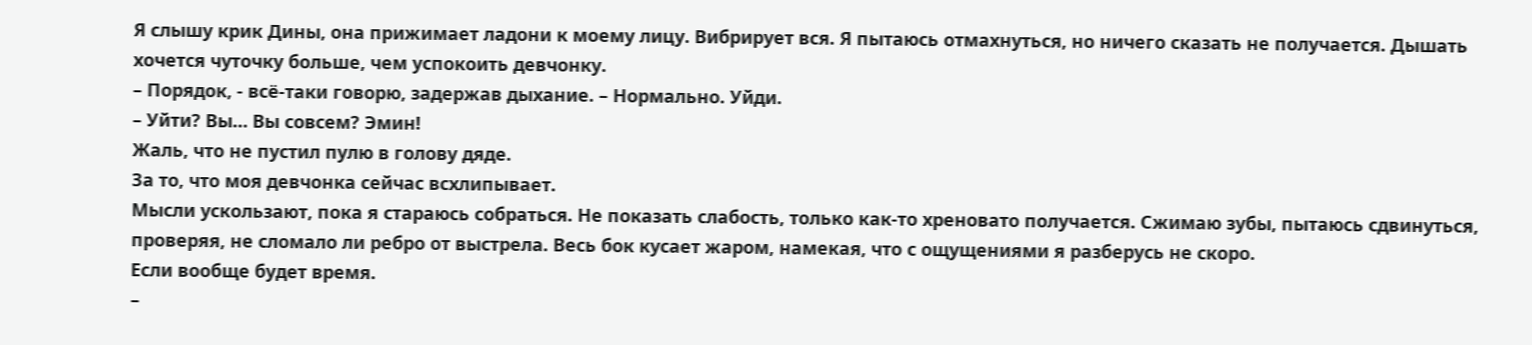Я слышу крик Дины, она прижимает ладони к моему лицу. Вибрирует вся. Я пытаюсь отмахнуться, но ничего сказать не получается. Дышать хочется чуточку больше, чем успокоить девчонку.
– Порядок, - всё-таки говорю, задержав дыхание. – Нормально. Уйди.
– Уйти? Вы… Вы совсем? Эмин!
Жаль, что не пустил пулю в голову дяде.
За то, что моя девчонка сейчас всхлипывает.
Мысли ускользают, пока я стараюсь собраться. Не показать слабость, только как-то хреновато получается. Сжимаю зубы, пытаюсь сдвинуться, проверяя, не сломало ли ребро от выстрела. Весь бок кусает жаром, намекая, что с ощущениями я разберусь не скоро.
Если вообще будет время.
–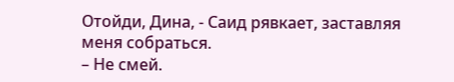Отойди, Дина, - Саид рявкает, заставляя меня собраться.
– Не смей.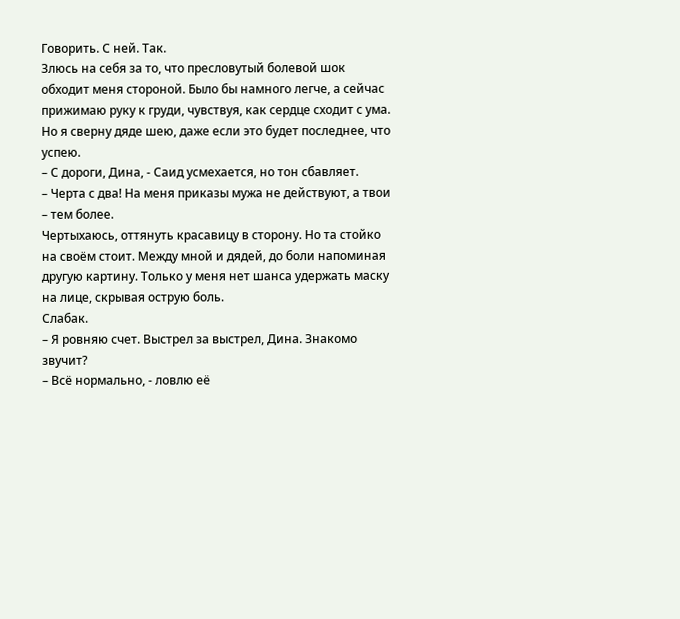Говорить. С ней. Так.
Злюсь на себя за то, что пресловутый болевой шок обходит меня стороной. Было бы намного легче, а сейчас прижимаю руку к груди, чувствуя, как сердце сходит с ума.
Но я сверну дяде шею, даже если это будет последнее, что успею.
– С дороги, Дина, - Саид усмехается, но тон сбавляет.
– Черта с два! На меня приказы мужа не действуют, а твои – тем более.
Чертыхаюсь, оттянуть красавицу в сторону. Но та стойко на своём стоит. Между мной и дядей, до боли напоминая другую картину. Только у меня нет шанса удержать маску на лице, скрывая острую боль.
Слабак.
– Я ровняю счет. Выстрел за выстрел, Дина. Знакомо звучит?
– Всё нормально, - ловлю её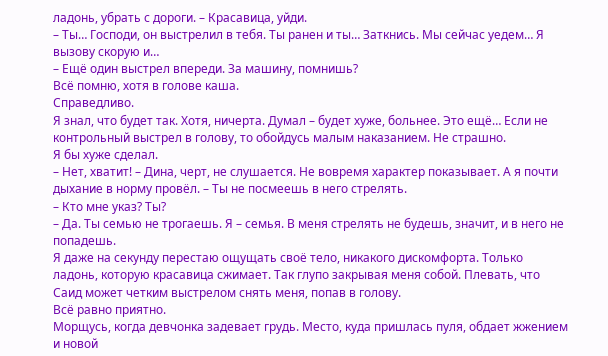ладонь, убрать с дороги. – Красавица, уйди.
– Ты… Господи, он выстрелил в тебя. Ты ранен и ты… Заткнись. Мы сейчас уедем… Я вызову скорую и…
– Ещё один выстрел впереди. За машину, помнишь?
Всё помню, хотя в голове каша.
Справедливо.
Я знал, что будет так. Хотя, ничерта. Думал – будет хуже, больнее. Это ещё… Если не контрольный выстрел в голову, то обойдусь малым наказанием. Не страшно.
Я бы хуже сделал.
– Нет, хватит! – Дина, черт, не слушается. Не вовремя характер показывает. А я почти дыхание в норму провёл. – Ты не посмеешь в него стрелять.
– Кто мне указ? Ты?
– Да. Ты семью не трогаешь. Я – семья. В меня стрелять не будешь, значит, и в него не попадешь.
Я даже на секунду перестаю ощущать своё тело, никакого дискомфорта. Только ладонь, которую красавица сжимает. Так глупо закрывая меня собой. Плевать, что Саид может четким выстрелом снять меня, попав в голову.
Всё равно приятно.
Морщусь, когда девчонка задевает грудь. Место, куда пришлась пуля, обдает жжением и новой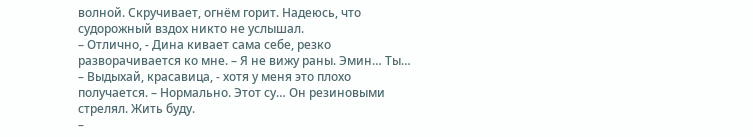волной. Скручивает, огнём горит. Надеюсь, что судорожный вздох никто не услышал.
– Отлично, - Дина кивает сама себе, резко разворачивается ко мне. – Я не вижу раны. Эмин… Ты…
– Выдыхай, красавица, - хотя у меня это плохо получается. – Нормально. Этот су… Он резиновыми стрелял. Жить буду.
–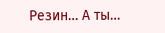Резин… А ты…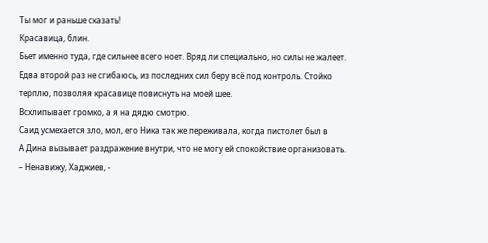Ты мог и раньше сказать!
Красавица, блин.
Бьет именно туда, где сильнее всего ноет. Вряд ли специально, но силы не жалеет. Едва второй раз не сгибаюсь, из последних сил беру всё под контроль. Стойко терплю, позволяя красавице повиснуть на моей шее.
Всхлипывает громко, а я на дядю смотрю.
Саид усмехается зло, мол, его Ника так же переживала, когда пистолет был в
А Дина вызывает раздражение внутри, что не могу ей спокойствие организовать.
– Ненавижу, Хаджиев, -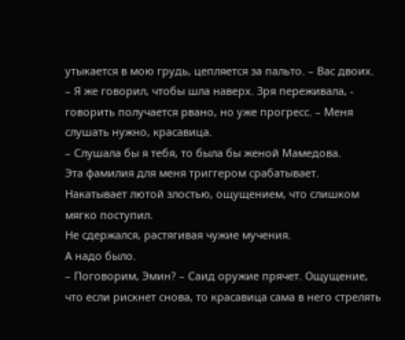утыкается в мою грудь, цепляется за пальто. – Вас двоих.
– Я же говорил, чтобы шла наверх. Зря переживала, - говорить получается рвано, но уже прогресс. – Меня слушать нужно, красавица.
– Слушала бы я тебя, то была бы женой Мамедова.
Эта фамилия для меня триггером срабатывает.
Накатывает лютой злостью, ощущением, что слишком мягко поступил.
Не сдержался, растягивая чужие мучения.
А надо было.
– Поговорим, Эмин? – Саид оружие прячет. Ощущение, что если рискнет снова, то красавица сама в него стрелять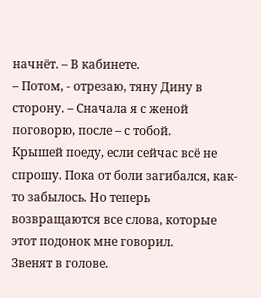начнёт. – В кабинете.
– Потом, - отрезаю, тяну Дину в сторону. – Сначала я с женой поговорю, после – с тобой.
Крышей поеду, если сейчас всё не спрошу. Пока от боли загибался, как-то забылось. Но теперь возвращаются все слова, которые этот подонок мне говорил.
Звенят в голове.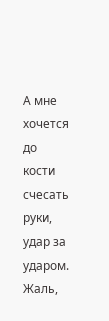А мне хочется до кости счесать руки, удар за ударом.
Жаль,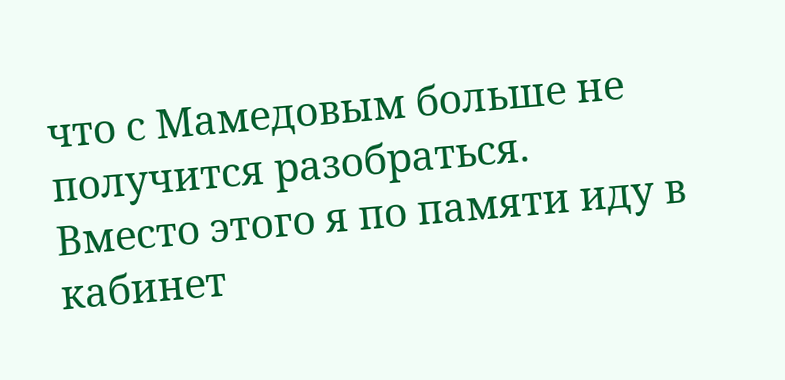что с Мамедовым больше не получится разобраться.
Вместо этого я по памяти иду в кабинет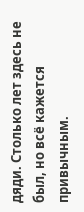дяди. Столько лет здесь не был, но всё кажется привычным.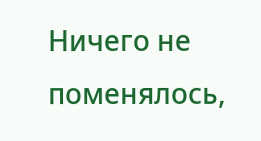Ничего не поменялось,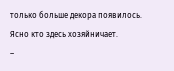только больше декора появилось. Ясно кто здесь хозяйничает.
–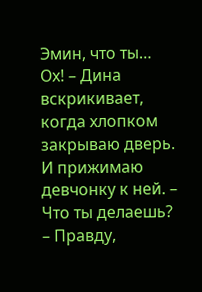Эмин, что ты… Ох! – Дина вскрикивает, когда хлопком закрываю дверь. И прижимаю девчонку к ней. – Что ты делаешь?
– Правду,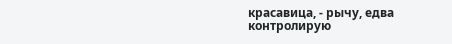красавица, - рычу, едва контролирую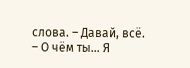слова. – Давай, всё.
– О чём ты… Я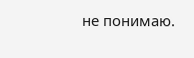не понимаю.